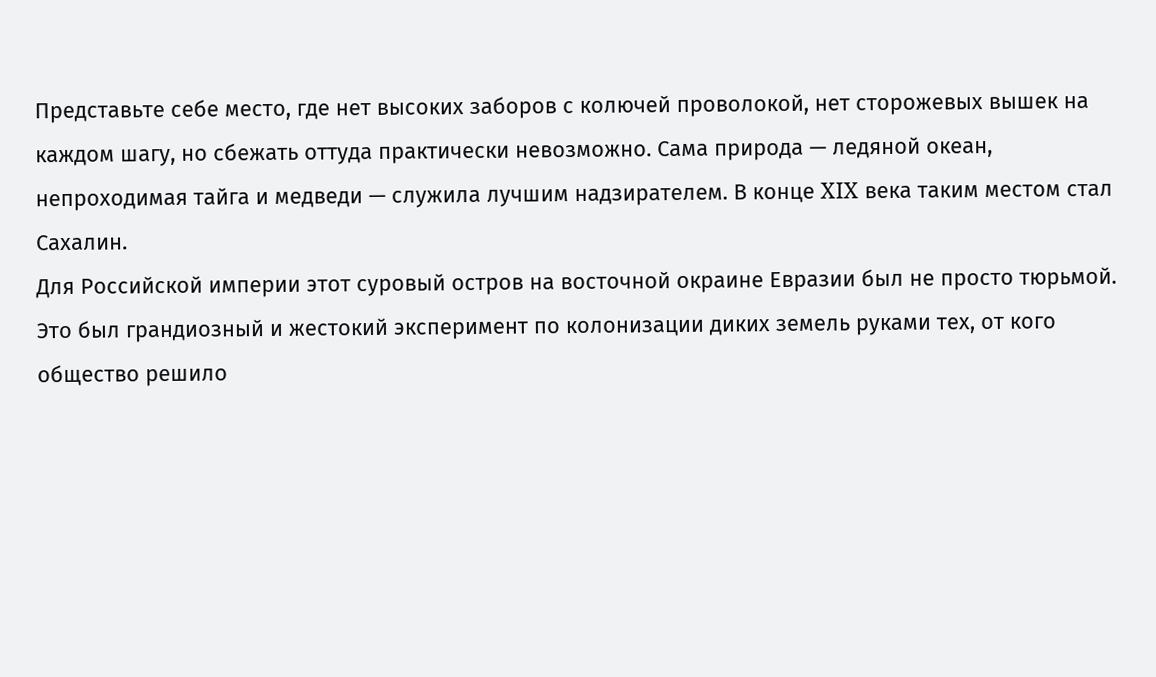Представьте себе место, где нет высоких заборов с колючей проволокой, нет сторожевых вышек на каждом шагу, но сбежать оттуда практически невозможно. Сама природа — ледяной океан, непроходимая тайга и медведи — служила лучшим надзирателем. В конце XIX века таким местом стал Сахалин.
Для Российской империи этот суровый остров на восточной окраине Евразии был не просто тюрьмой. Это был грандиозный и жестокий эксперимент по колонизации диких земель руками тех, от кого общество решило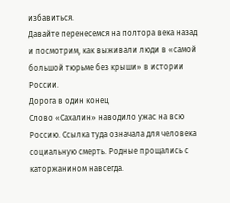избавиться.
Давайте перенесемся на полтора века назад и посмотрим, как выживали люди в «самой большой тюрьме без крыши» в истории России.
Дорога в один конец
Слово «Сахалин» наводило ужас на всю Россию. Ссылка туда означала для человека социальную смерть. Родные прощались с каторжанином навсегда.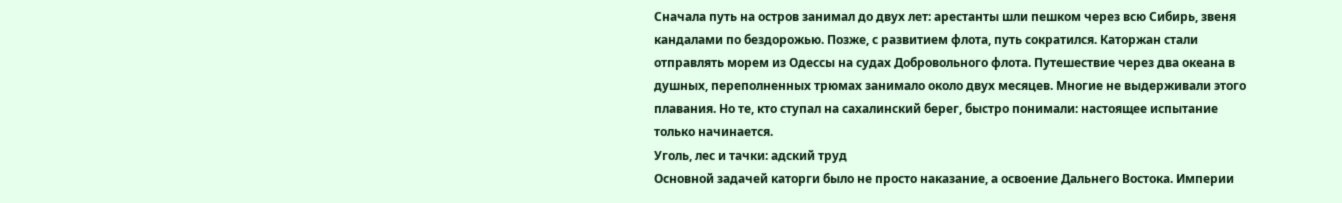Сначала путь на остров занимал до двух лет: арестанты шли пешком через всю Сибирь, звеня кандалами по бездорожью. Позже, с развитием флота, путь сократился. Каторжан стали отправлять морем из Одессы на судах Добровольного флота. Путешествие через два океана в душных, переполненных трюмах занимало около двух месяцев. Многие не выдерживали этого плавания. Но те, кто ступал на сахалинский берег, быстро понимали: настоящее испытание только начинается.
Уголь, лес и тачки: адский труд
Основной задачей каторги было не просто наказание, а освоение Дальнего Востока. Империи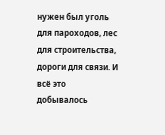нужен был уголь для пароходов, лес для строительства, дороги для связи. И всё это добывалось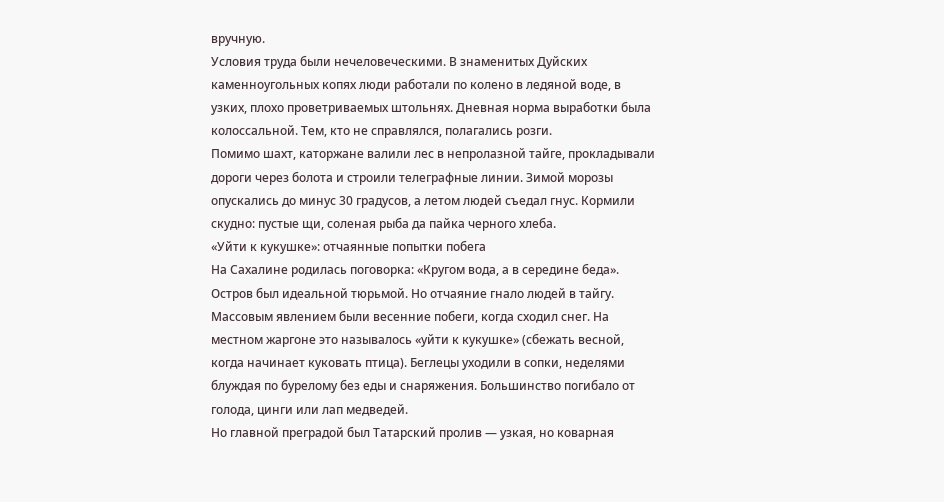вручную.
Условия труда были нечеловеческими. В знаменитых Дуйских каменноугольных копях люди работали по колено в ледяной воде, в узких, плохо проветриваемых штольнях. Дневная норма выработки была колоссальной. Тем, кто не справлялся, полагались розги.
Помимо шахт, каторжане валили лес в непролазной тайге, прокладывали дороги через болота и строили телеграфные линии. Зимой морозы опускались до минус 30 градусов, а летом людей съедал гнус. Кормили скудно: пустые щи, соленая рыба да пайка черного хлеба.
«Уйти к кукушке»: отчаянные попытки побега
На Сахалине родилась поговорка: «Кругом вода, а в середине беда». Остров был идеальной тюрьмой. Но отчаяние гнало людей в тайгу.
Массовым явлением были весенние побеги, когда сходил снег. На местном жаргоне это называлось «уйти к кукушке» (сбежать весной, когда начинает куковать птица). Беглецы уходили в сопки, неделями блуждая по бурелому без еды и снаряжения. Большинство погибало от голода, цинги или лап медведей.
Но главной преградой был Татарский пролив — узкая, но коварная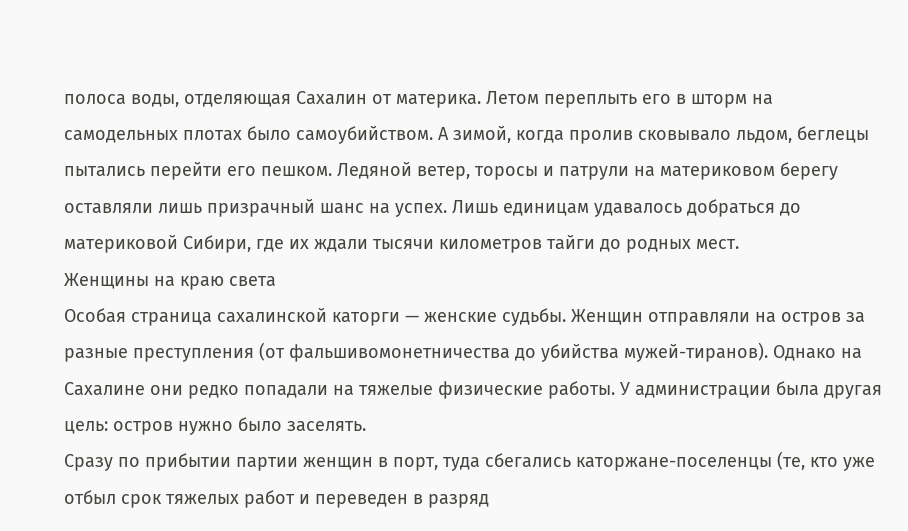полоса воды, отделяющая Сахалин от материка. Летом переплыть его в шторм на самодельных плотах было самоубийством. А зимой, когда пролив сковывало льдом, беглецы пытались перейти его пешком. Ледяной ветер, торосы и патрули на материковом берегу оставляли лишь призрачный шанс на успех. Лишь единицам удавалось добраться до материковой Сибири, где их ждали тысячи километров тайги до родных мест.
Женщины на краю света
Особая страница сахалинской каторги — женские судьбы. Женщин отправляли на остров за разные преступления (от фальшивомонетничества до убийства мужей-тиранов). Однако на Сахалине они редко попадали на тяжелые физические работы. У администрации была другая цель: остров нужно было заселять.
Сразу по прибытии партии женщин в порт, туда сбегались каторжане-поселенцы (те, кто уже отбыл срок тяжелых работ и переведен в разряд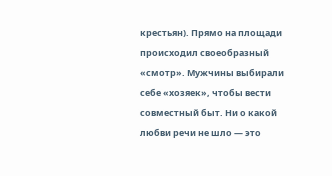крестьян). Прямо на площади происходил своеобразный «смотр». Мужчины выбирали себе «хозяек», чтобы вести совместный быт. Ни о какой любви речи не шло — это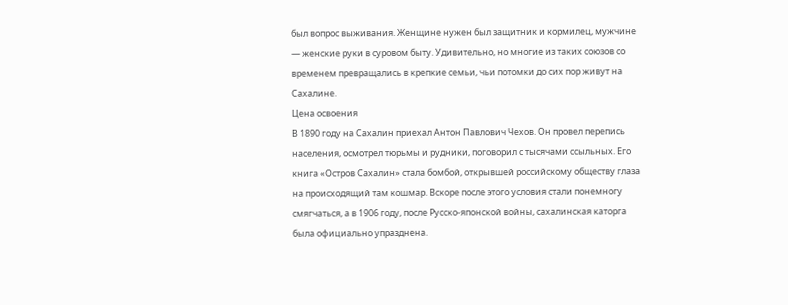был вопрос выживания. Женщине нужен был защитник и кормилец, мужчине — женские руки в суровом быту. Удивительно, но многие из таких союзов со временем превращались в крепкие семьи, чьи потомки до сих пор живут на Сахалине.
Цена освоения
В 1890 году на Сахалин приехал Антон Павлович Чехов. Он провел перепись населения, осмотрел тюрьмы и рудники, поговорил с тысячами ссыльных. Его книга «Остров Сахалин» стала бомбой, открывшей российскому обществу глаза на происходящий там кошмар. Вскоре после этого условия стали понемногу смягчаться, а в 1906 году, после Русско-японской войны, сахалинская каторга была официально упразднена.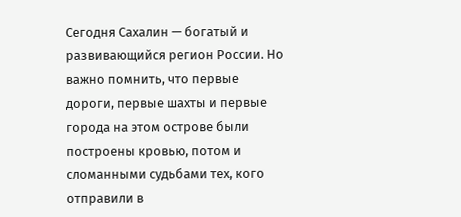Сегодня Сахалин — богатый и развивающийся регион России. Но важно помнить, что первые дороги, первые шахты и первые города на этом острове были построены кровью, потом и сломанными судьбами тех, кого отправили в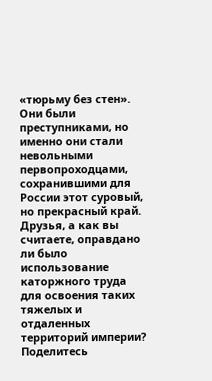«тюрьму без стен». Они были преступниками, но именно они стали невольными первопроходцами, сохранившими для России этот суровый, но прекрасный край.
Друзья, а как вы считаете, оправдано ли было использование каторжного труда для освоения таких тяжелых и отдаленных территорий империи? Поделитесь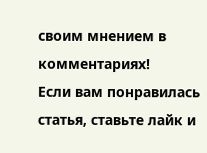своим мнением в комментариях!
Если вам понравилась статья, ставьте лайк и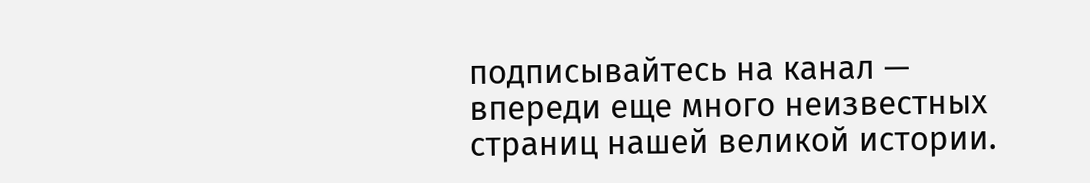подписывайтесь на канал — впереди еще много неизвестных страниц нашей великой истории.